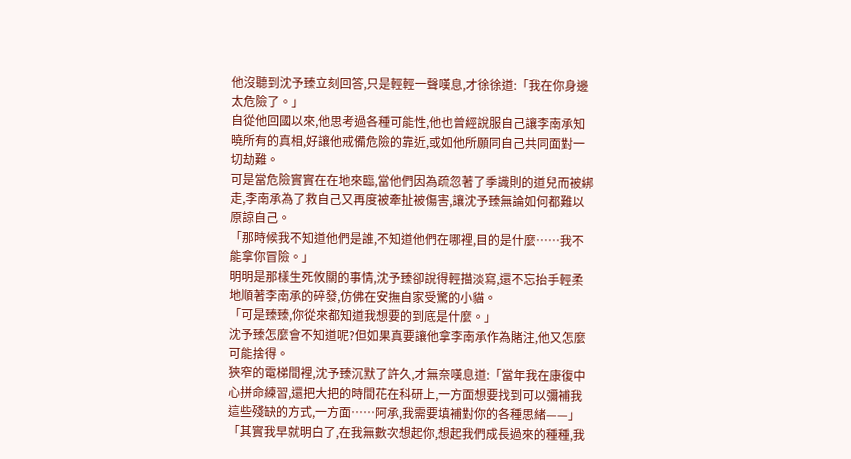他沒聽到沈予臻立刻回答,只是輕輕一聲嘆息,才徐徐道:「我在你身邊太危險了。」
自從他回國以來,他思考過各種可能性,他也曾經說服自己讓李南承知曉所有的真相,好讓他戒備危險的靠近,或如他所願同自己共同面對一切劫難。
可是當危險實實在在地來臨,當他們因為疏忽著了季識則的道兒而被綁走,李南承為了救自己又再度被牽扯被傷害,讓沈予臻無論如何都難以原諒自己。
「那時候我不知道他們是誰,不知道他們在哪裡,目的是什麼……我不能拿你冒險。」
明明是那樣生死攸關的事情,沈予臻卻說得輕描淡寫,還不忘抬手輕柔地順著李南承的碎發,仿佛在安撫自家受驚的小貓。
「可是臻臻,你從來都知道我想要的到底是什麼。」
沈予臻怎麼會不知道呢?但如果真要讓他拿李南承作為賭注,他又怎麼可能捨得。
狹窄的電梯間裡,沈予臻沉默了許久,才無奈嘆息道:「當年我在康復中心拼命練習,還把大把的時間花在科研上,一方面想要找到可以彌補我這些殘缺的方式,一方面……阿承,我需要填補對你的各種思緒——」
「其實我早就明白了,在我無數次想起你,想起我們成長過來的種種,我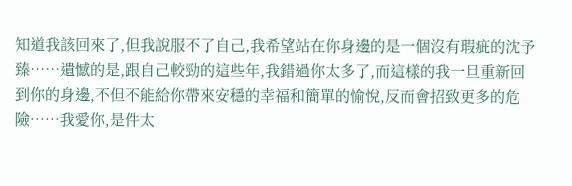知道我該回來了,但我說服不了自己,我希望站在你身邊的是一個沒有瑕疵的沈予臻……遺憾的是,跟自己較勁的這些年,我錯過你太多了,而這樣的我一旦重新回到你的身邊,不但不能給你帶來安穩的幸福和簡單的愉悅,反而會招致更多的危險……我愛你,是件太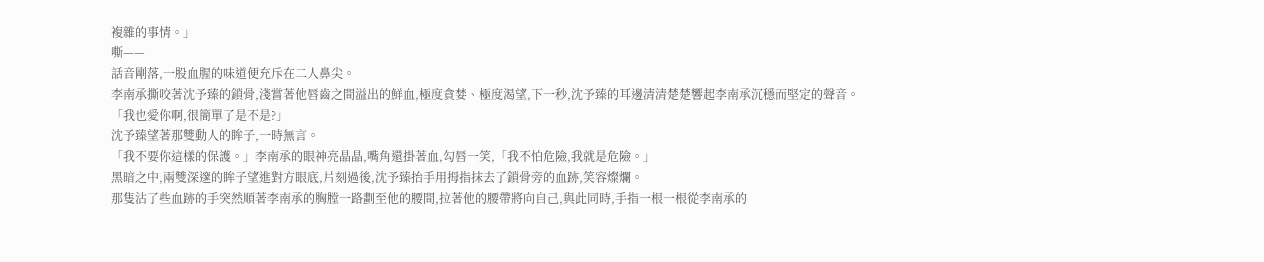複雜的事情。」
嘶——
話音剛落,一股血腥的味道便充斥在二人鼻尖。
李南承撕咬著沈予臻的鎖骨,淺嘗著他唇齒之間溢出的鮮血,極度貪婪、極度渴望,下一秒,沈予臻的耳邊清清楚楚響起李南承沉穩而堅定的聲音。
「我也愛你啊,很簡單了是不是?」
沈予臻望著那雙動人的眸子,一時無言。
「我不要你這樣的保護。」李南承的眼神亮晶晶,嘴角還掛著血,勾唇一笑,「我不怕危險,我就是危險。」
黑暗之中,兩雙深邃的眸子望進對方眼底,片刻過後,沈予臻抬手用拇指抹去了鎖骨旁的血跡,笑容燦爛。
那隻沾了些血跡的手突然順著李南承的胸膛一路劃至他的腰間,拉著他的腰帶將向自己,與此同時,手指一根一根從李南承的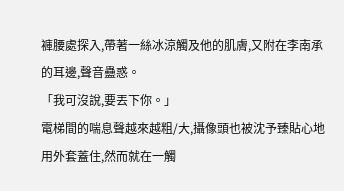褲腰處探入,帶著一絲冰涼觸及他的肌膚,又附在李南承的耳邊,聲音蠱惑。
「我可沒說,要丟下你。」
電梯間的喘息聲越來越粗/大,攝像頭也被沈予臻貼心地用外套蓋住,然而就在一觸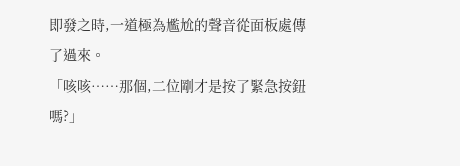即發之時,一道極為尷尬的聲音從面板處傳了過來。
「咳咳……那個,二位剛才是按了緊急按鈕嗎?」